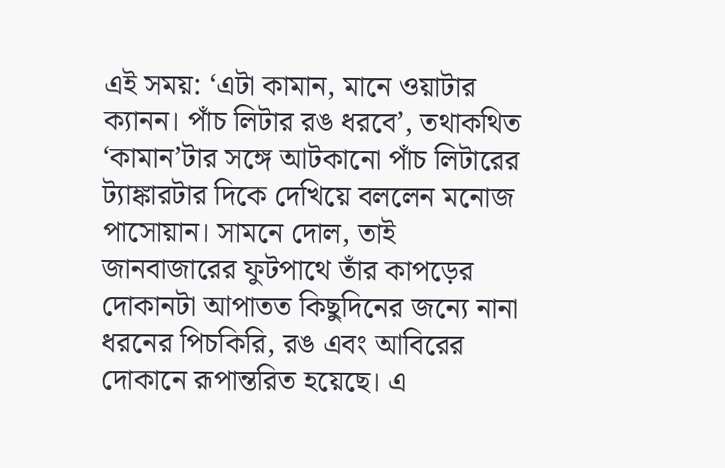এই সময়: ‘এটা কামান, মানে ওয়াটার ক্যানন। পাঁচ লিটার রঙ ধরবে’, তথাকথিত ‘কামান’টার সঙ্গে আটকানো পাঁচ লিটারের ট্যাঙ্কারটার দিকে দেখিয়ে বললেন মনোজ পাসোয়ান। সামনে দোল, তাই জানবাজারের ফুটপাথে তাঁর কাপড়ের দোকানটা আপাতত কিছুদিনের জন্যে নানা ধরনের পিচকিরি, রঙ এবং আবিরের দোকানে রূপান্তরিত হয়েছে। এ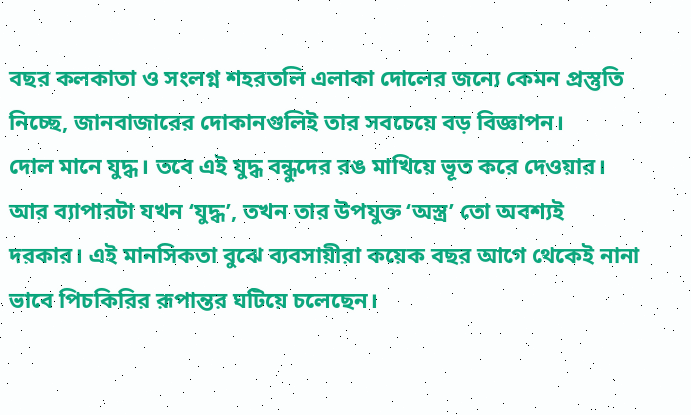বছর কলকাতা ও সংলগ্ন শহরতলি এলাকা দোলের জন্যে কেমন প্রস্তুতি নিচ্ছে, জানবাজারের দোকানগুলিই তার সবচেয়ে বড় বিজ্ঞাপন।
দোল মানে যুদ্ধ। তবে এই যুদ্ধ বন্ধুদের রঙ মাখিয়ে ভূত করে দেওয়ার। আর ব্যাপারটা যখন ‘যুদ্ধ’, তখন তার উপযুক্ত ‘অস্ত্র’ তো অবশ্যই দরকার। এই মানসিকতা বুঝে ব্যবসায়ীরা কয়েক বছর আগে থেকেই নানা ভাবে পিচকিরির রূপান্তর ঘটিয়ে চলেছেন।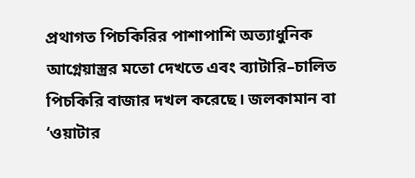প্রথাগত পিচকিরির পাশাপাশি অত্যাধুনিক আগ্নেয়াস্ত্রর মতো দেখতে এবং ব্যাটারি–চালিত পিচকিরি বাজার দখল করেছে। জলকামান বা ‘ওয়াটার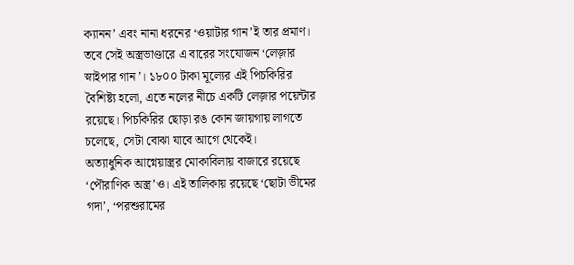ক্যানন’ এবং নানা ধরনের ‘ওয়াটার গান’ই তার প্রমাণ। তবে সেই অস্ত্রভাণ্ডারে এ বারের সংযোজন ‘লেজ়ার স্নাইপার গান’। ১৮০০ টাকা মূল্যের এই পিচকিরির বৈশিষ্ট্য হলো, এতে নলের নীচে একটি লেজ়ার পয়েন্টার রয়েছে। পিচকিরির ছোড়া রঙ কোন জায়গায় লাগতে চলেছে, সেটা বোঝা যাবে আগে থেকেই।
অত্যাধুনিক আগ্নেয়াস্ত্রর মোকাবিলায় বাজারে রয়েছে ‘পৌরাণিক অস্ত্র’ও। এই তালিকায় রয়েছে ‘ছোটা ভীমের গদা’, ‘পরশুরামের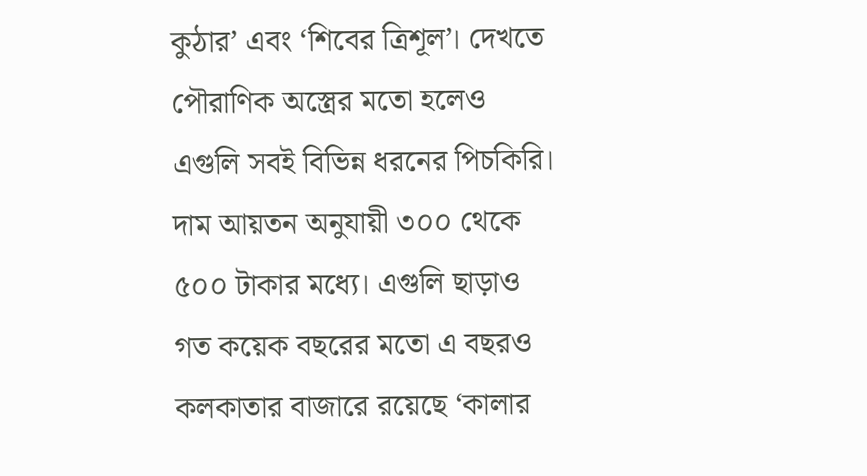কুঠার’ এবং ‘শিবের ত্রিশূল’। দেখতে পৌরাণিক অস্ত্রের মতো হলেও এগুলি সবই বিভিন্ন ধরনের পিচকিরি। দাম আয়তন অনুযায়ী ৩০০ থেকে ৫০০ টাকার মধ্যে। এগুলি ছাড়াও গত কয়েক বছরের মতো এ বছরও কলকাতার বাজারে রয়েছে ‘কালার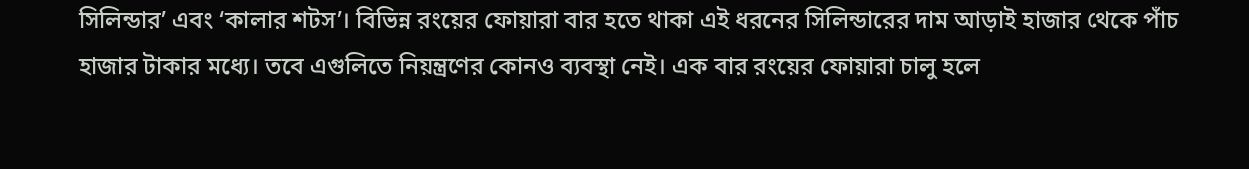সিলিন্ডার’ এবং ‘কালার শটস’। বিভিন্ন রংয়ের ফোয়ারা বার হতে থাকা এই ধরনের সিলিন্ডারের দাম আড়াই হাজার থেকে পাঁচ হাজার টাকার মধ্যে। তবে এগুলিতে নিয়ন্ত্রণের কোনও ব্যবস্থা নেই। এক বার রংয়ের ফোয়ারা চালু হলে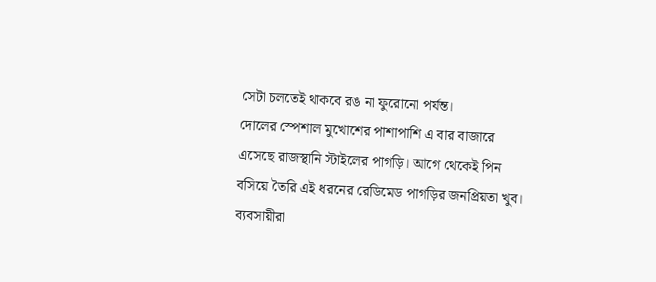সেটা চলতেই থাকবে রঙ না ফুরোনো পর্যন্ত।
দোলের স্পেশাল মুখোশের পাশাপাশি এ বার বাজারে এসেছে রাজস্থানি স্টাইলের পাগড়ি। আগে থেকেই পিন বসিয়ে তৈরি এই ধরনের রেডিমেড পাগড়ির জনপ্রিয়তা খুব। ব্যবসায়ীরা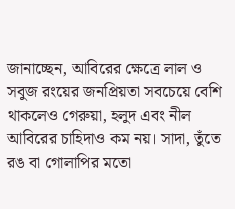জানাচ্ছেন, আবিরের ক্ষেত্রে লাল ও সবুজ রংয়ের জনপ্রিয়তা সবচেয়ে বেশি থাকলেও গেরুয়া, হলুদ এবং নীল আবিরের চাহিদাও কম নয়। সাদা, তুঁতে রঙ বা গোলাপির মতো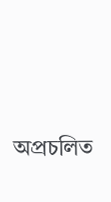অপ্রচলিত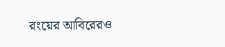রংয়ের আবিরেরও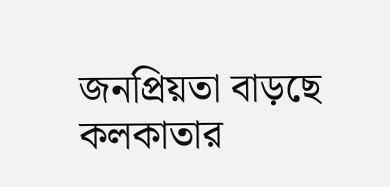জনপ্রিয়তা বাড়ছে কলকাতার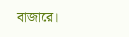বাজারে।